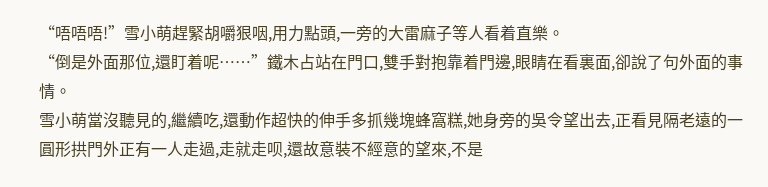“唔唔唔!”雪小萌趕緊胡嚼狠咽,用力點頭,一旁的大雷麻子等人看着直樂。
“倒是外面那位,還盯着呢……”鐵木占站在門口,雙手對抱靠着門邊,眼睛在看裏面,卻說了句外面的事情。
雪小萌當沒聽見的,繼續吃,還動作超快的伸手多抓幾塊蜂窩糕,她身旁的吳令望出去,正看見隔老遠的一圓形拱門外正有一人走過,走就走呗,還故意裝不經意的望來,不是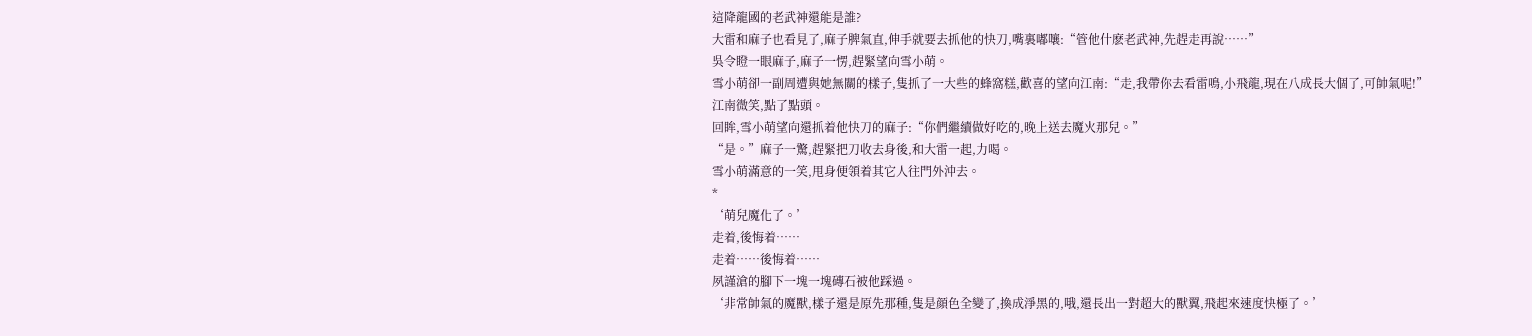這降龍國的老武神還能是誰?
大雷和麻子也看見了,麻子脾氣直,伸手就要去抓他的快刀,嘴裏嘟嚷:“管他什麽老武神,先趕走再說……”
吳令瞪一眼麻子,麻子一愣,趕緊望向雪小萌。
雪小萌卻一副周遭與她無關的樣子,隻抓了一大些的蜂窩糕,歡喜的望向江南:“走,我帶你去看雷鳴,小飛龍,現在八成長大個了,可帥氣呢!”
江南微笑,點了點頭。
回眸,雪小萌望向還抓着他快刀的麻子:“你們繼續做好吃的,晚上送去魔火那兒。”
“是。”麻子一驚,趕緊把刀收去身後,和大雷一起,力喝。
雪小萌滿意的一笑,甩身便領着其它人往門外沖去。
*
‘萌兒魔化了。’
走着,後悔着……
走着……後悔着……
夙謹滄的腳下一塊一塊磚石被他踩過。
‘非常帥氣的魔獸,樣子還是原先那種,隻是顔色全變了,換成淨黑的,哦,還長出一對超大的獸翼,飛起來速度快極了。’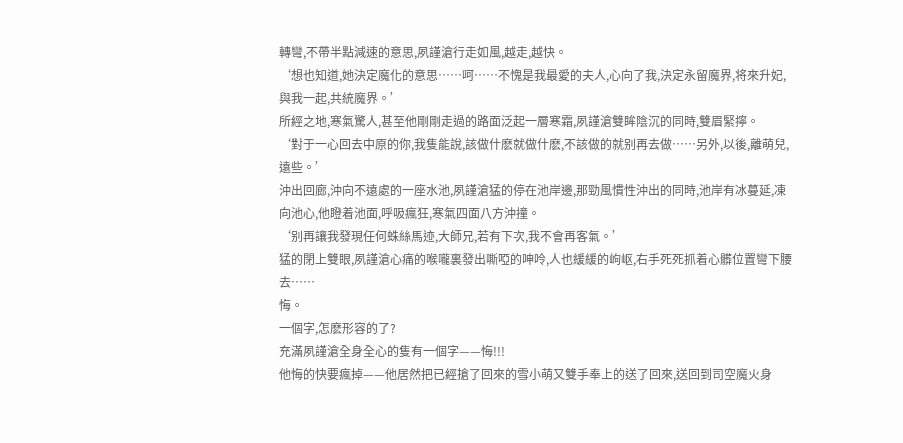轉彎,不帶半點減速的意思,夙謹滄行走如風,越走,越快。
‘想也知道,她決定魔化的意思……呵……不愧是我最愛的夫人,心向了我,決定永留魔界,将來升妃,與我一起,共統魔界。’
所經之地,寒氣驚人,甚至他剛剛走過的路面泛起一層寒霜,夙謹滄雙眸陰沉的同時,雙眉緊擰。
‘對于一心回去中原的你,我隻能說,該做什麽就做什麽,不該做的就别再去做……另外,以後,離萌兒,遠些。’
沖出回廊,沖向不遠處的一座水池,夙謹滄猛的停在池岸邊,那勁風慣性沖出的同時,池岸有冰蔓延,凍向池心,他瞪着池面,呼吸瘋狂,寒氣四面八方沖撞。
‘别再讓我發現任何蛛絲馬迹,大師兄,若有下次,我不會再客氣。’
猛的閉上雙眼,夙謹滄心痛的喉嚨裏發出嘶啞的呻呤,人也緩緩的岣岖,右手死死抓着心髒位置彎下腰去……
悔。
一個字,怎麽形容的了?
充滿夙謹滄全身全心的隻有一個字——悔!!!
他悔的快要瘋掉——他居然把已經搶了回來的雪小萌又雙手奉上的送了回來,送回到司空魔火身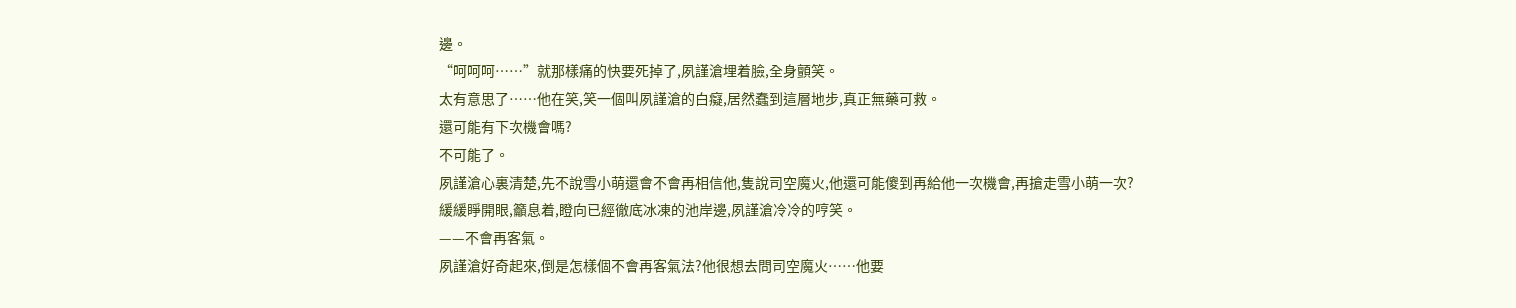邊。
“呵呵呵……”就那樣痛的快要死掉了,夙謹滄埋着臉,全身顫笑。
太有意思了……他在笑,笑一個叫夙謹滄的白癡,居然蠢到這層地步,真正無藥可救。
還可能有下次機會嗎?
不可能了。
夙謹滄心裏清楚,先不說雪小萌還會不會再相信他,隻說司空魔火,他還可能傻到再給他一次機會,再搶走雪小萌一次?
緩緩睜開眼,籲息着,瞪向已經徹底冰凍的池岸邊,夙謹滄冷冷的哼笑。
——不會再客氣。
夙謹滄好奇起來,倒是怎樣個不會再客氣法?他很想去問司空魔火……他要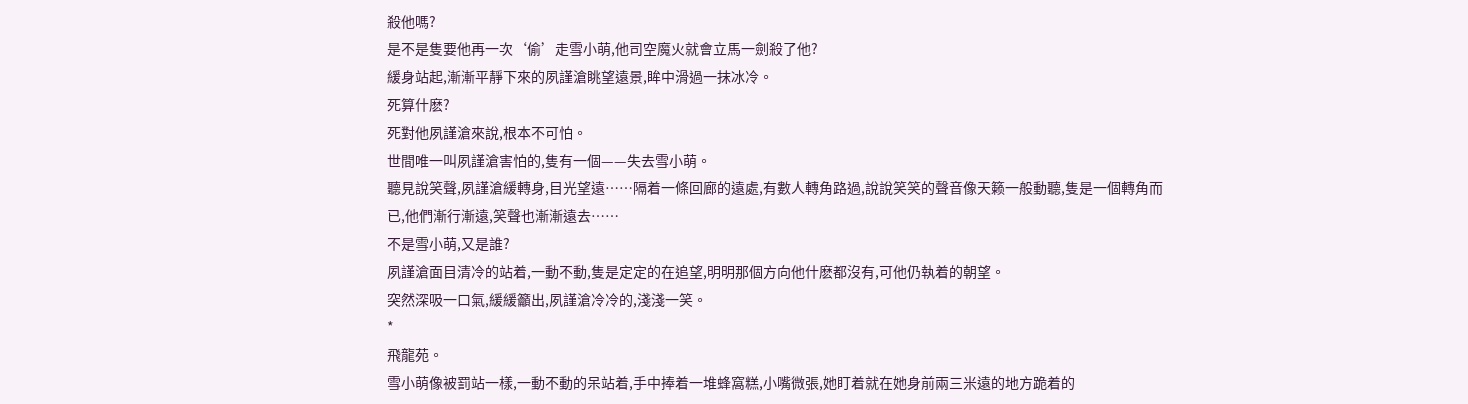殺他嗎?
是不是隻要他再一次‘偷’走雪小萌,他司空魔火就會立馬一劍殺了他?
緩身站起,漸漸平靜下來的夙謹滄眺望遠景,眸中滑過一抹冰冷。
死算什麽?
死對他夙謹滄來說,根本不可怕。
世間唯一叫夙謹滄害怕的,隻有一個——失去雪小萌。
聽見說笑聲,夙謹滄緩轉身,目光望遠……隔着一條回廊的遠處,有數人轉角路過,說說笑笑的聲音像天籁一般動聽,隻是一個轉角而已,他們漸行漸遠,笑聲也漸漸遠去……
不是雪小萌,又是誰?
夙謹滄面目清冷的站着,一動不動,隻是定定的在追望,明明那個方向他什麽都沒有,可他仍執着的朝望。
突然深吸一口氣,緩緩籲出,夙謹滄冷冷的,淺淺一笑。
*
飛龍苑。
雪小萌像被罰站一樣,一動不動的呆站着,手中捧着一堆蜂窩糕,小嘴微張,她盯着就在她身前兩三米遠的地方跪着的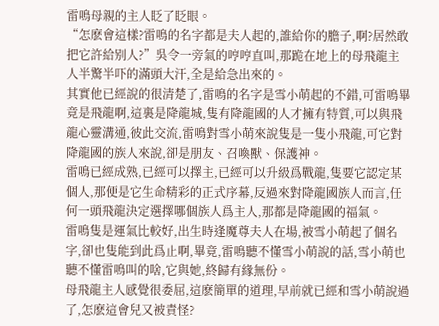雷鳴母親的主人眨了眨眼。
“怎麽會這樣?雷鳴的名字都是夫人起的,誰給你的膽子,啊?居然敢把它許給别人?”吳令一旁氣的哼哼直叫,那跪在地上的母飛龍主人半驚半吓的滿頭大汗,全是給急出來的。
其實他已經說的很清楚了,雷鳴的名字是雪小萌起的不錯,可雷鳴畢竟是飛龍啊,這裏是降龍城,隻有降龍國的人才擁有特質,可以與飛龍心靈溝通,彼此交流,雷鳴對雪小萌來說隻是一隻小飛龍,可它對降龍國的族人來說,卻是朋友、召喚獸、保護神。
雷鳴已經成熟,已經可以擇主,已經可以升級爲戰龍,隻要它認定某個人,那便是它生命精彩的正式序幕,反過來對降龍國族人而言,任何一頭飛龍決定選擇哪個族人爲主人,那都是降龍國的福氣。
雷鳴隻是運氣比較好,出生時逢魔尊夫人在場,被雪小萌起了個名字,卻也隻能到此爲止啊,畢竟,雷鳴聽不懂雪小萌說的話,雪小萌也聽不懂雷鳴叫的啥,它與她,終歸有緣無份。
母飛龍主人感覺很委屈,這麽簡單的道理,早前就已經和雪小萌說過了,怎麽這會兒又被責怪?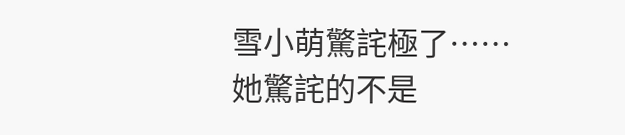雪小萌驚詫極了……
她驚詫的不是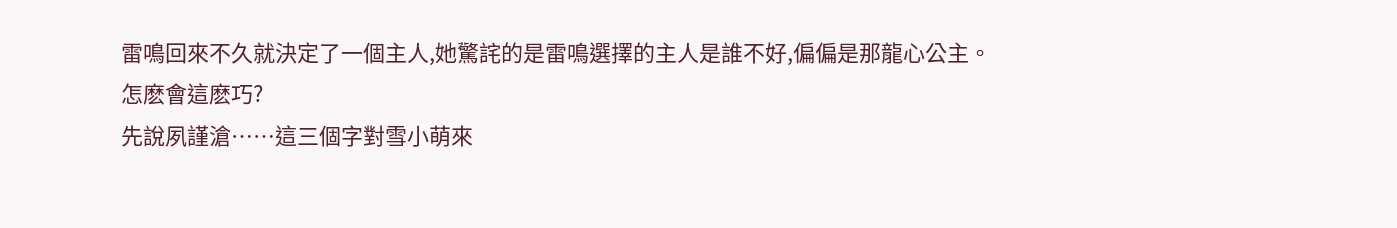雷鳴回來不久就決定了一個主人,她驚詫的是雷鳴選擇的主人是誰不好,偏偏是那龍心公主。
怎麽會這麽巧?
先說夙謹滄……這三個字對雪小萌來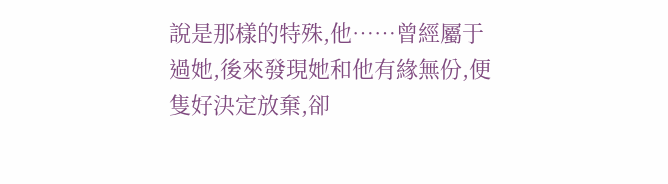說是那樣的特殊,他……曾經屬于過她,後來發現她和他有緣無份,便隻好決定放棄,卻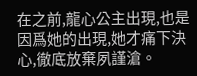在之前,龍心公主出現,也是因爲她的出現,她才痛下決心,徹底放棄夙謹滄。